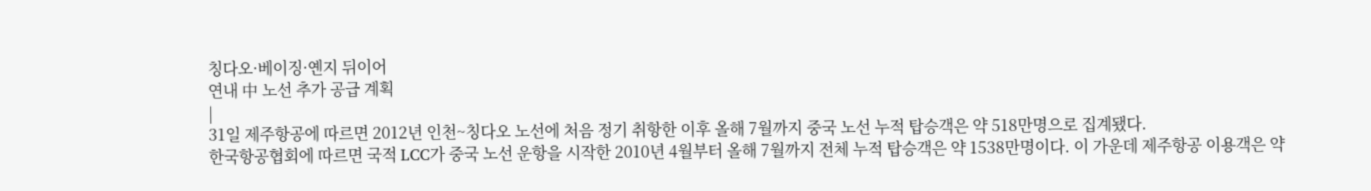칭다오·베이징·옌지 뒤이어
연내 中 노선 추가 공급 계획
|
31일 제주항공에 따르면 2012년 인천~칭다오 노선에 처음 정기 취항한 이후 올해 7월까지 중국 노선 누적 탑승객은 약 518만명으로 집계됐다.
한국항공협회에 따르면 국적 LCC가 중국 노선 운항을 시작한 2010년 4월부터 올해 7월까지 전체 누적 탑승객은 약 1538만명이다. 이 가운데 제주항공 이용객은 약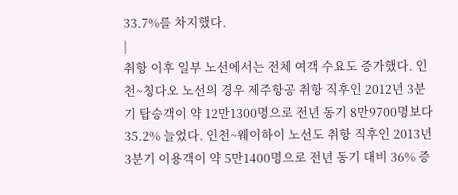33.7%를 차지했다.
|
취항 이후 일부 노선에서는 전체 여객 수요도 증가했다. 인천~칭다오 노선의 경우 제주항공 취항 직후인 2012년 3분기 탑승객이 약 12만1300명으로 전년 동기 8만9700명보다 35.2% 늘었다. 인천~웨이하이 노선도 취항 직후인 2013년 3분기 이용객이 약 5만1400명으로 전년 동기 대비 36% 증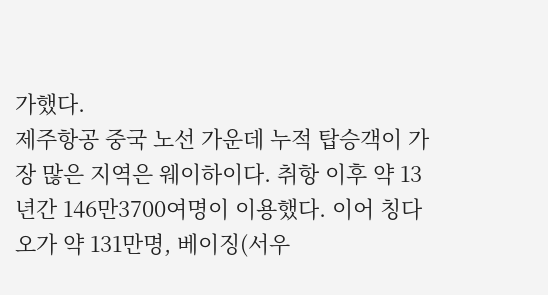가했다.
제주항공 중국 노선 가운데 누적 탑승객이 가장 많은 지역은 웨이하이다. 취항 이후 약 13년간 146만3700여명이 이용했다. 이어 칭다오가 약 131만명, 베이징(서우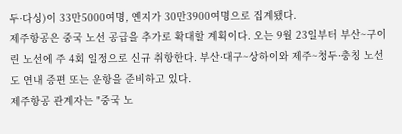두·다싱)이 33만5000여명, 옌지가 30만3900여명으로 집계됐다.
제주항공은 중국 노선 공급을 추가로 확대할 계획이다. 오는 9월 23일부터 부산~구이린 노선에 주 4회 일정으로 신규 취항한다. 부산·대구~상하이와 제주~청두·충칭 노선도 연내 증편 또는 운항을 준비하고 있다.
제주항공 관계자는 "중국 노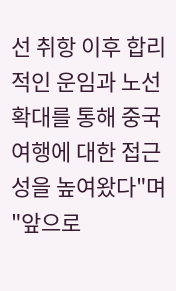선 취항 이후 합리적인 운임과 노선 확대를 통해 중국 여행에 대한 접근성을 높여왔다"며 "앞으로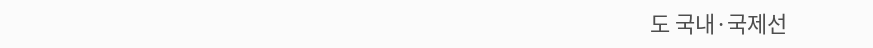도 국내·국제선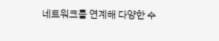네트워크를 연계해 다양한 수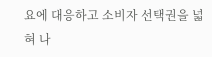요에 대응하고 소비자 선택권을 넓혀 나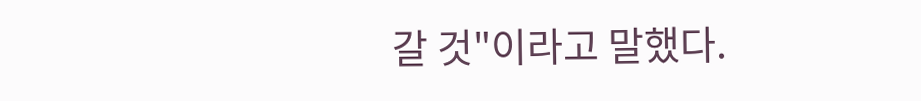갈 것"이라고 말했다.